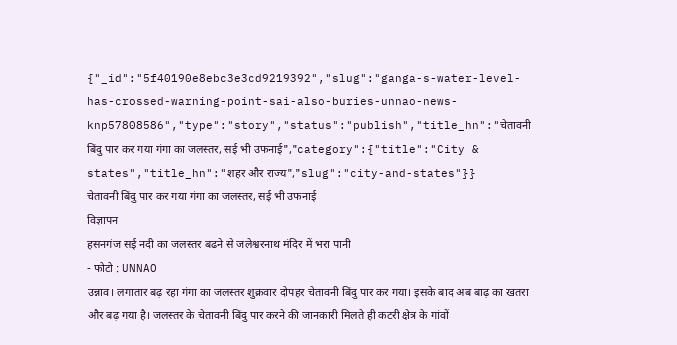{"_id":"5f40190e8ebc3e3cd9219392","slug":"ganga-s-water-level-has-crossed-warning-point-sai-also-buries-unnao-news-knp57808586","type":"story","status":"publish","title_hn":"चेतावनी बिंदु पार कर गया गंगा का जलस्तर, सई भी उफनाई","category":{"title":"City & states","title_hn":"शहर और राज्य","slug":"city-and-states"}}
चेतावनी बिंदु पार कर गया गंगा का जलस्तर, सई भी उफनाई
विज्ञापन
हसनगंज सई नदी का जलस्तर बढने से जलेश्वरनाथ मंदिर में भरा पानी
- फोटो : UNNAO
उन्नाव। लगातार बढ़ रहा गंगा का जलस्तर शुक्रवार दोपहर चेतावनी बिंदु पार कर गया। इसके बाद अब बाढ़ का खतरा और बढ़ गया है। जलस्तर के चेतावनी बिंदु पार करने की जानकारी मिलते ही कटरी क्षेत्र के गांवों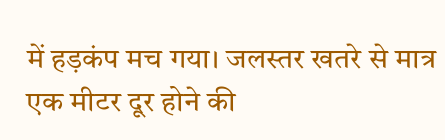में हड़कंप मच गया। जलस्तर खतरे से मात्र एक मीटर दूर होने की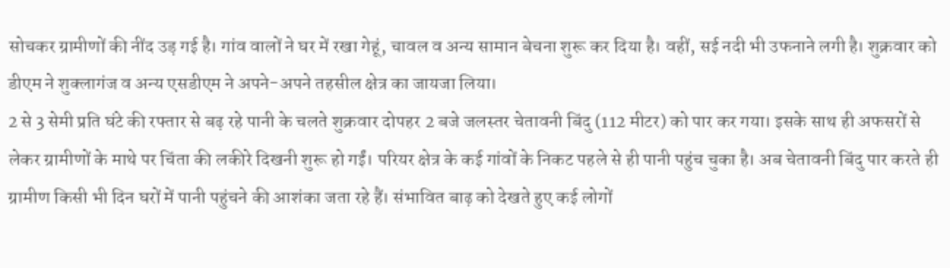सोचकर ग्रामीणों की नींद उड़ गई है। गांव वालों ने घर में रखा गेहूं, चावल व अन्य सामान बेचना शुरू कर दिया है। वहीं, सई नदी भी उफनाने लगी है। शुक्रवार को डीएम ने शुक्लागंज व अन्य एसडीएम ने अपने-अपने तहसील क्षेत्र का जायजा लिया।
2 से 3 सेमी प्रति घंटे की रफ्तार से बढ़ रहे पानी के चलते शुक्रवार दोपहर 2 बजे जलस्तर चेतावनी बिंदु (112 मीटर) को पार कर गया। इसके साथ ही अफसरों से लेकर ग्रामीणों के माथे पर चिंता की लकीरे दिखनी शुरू हो गईं। परियर क्षेत्र के कई गांवों के निकट पहले से ही पानी पहुंच चुका है। अब चेतावनी बिंदु पार करते ही ग्रामीण किसी भी दिन घरों में पानी पहुंचने की आशंका जता रहे हैं। संभावित बाढ़ को देखते हुए कई लोगों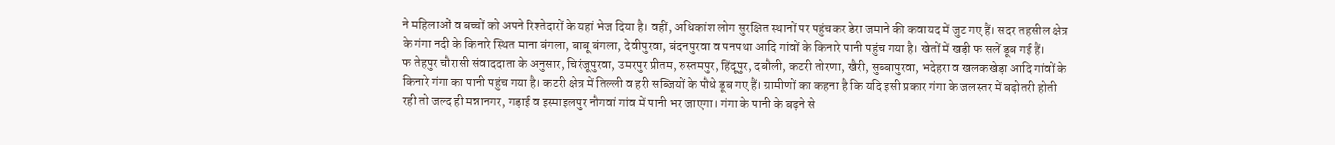ने महिलाओं व बच्चों को अपने रिश्तेदारों के यहां भेज दिया है। वहीं, अधिकांश लोग सुरक्षित स्थानों पर पहुंचकर डेरा जमाने की कवायद में जुट गए हैं। सदर तहसील क्षेत्र के गंगा नदी के किनारे स्थित माना बंगला, बाबू बंगला, देवीपुरवा, बंदनपुरवा व पनपथा आदि गांवों के किनारे पानी पहुंच गया है। खेतों में खड़ी फ सलें डूब गई हैं।
फ तेहपुर चौरासी संवाददाता के अनुसार, चिरंजूपुरवा, उमरपुर प्रीतम, रुस्तमपुर, हिंदूपुर, दबौली, कटरी तोरणा, खैरी, सुब्बापुरवा, भदेहरा व खलकखेड़ा आदि गांवों के किनारे गंगा का पानी पहुंच गया है। कटरी क्षेत्र में तिल्ली व हरी सब्जियों के पौधे डूब गए हैं। ग्रामीणों का कहना है कि यदि इसी प्रकार गंगा के जलस्तर में बढ़ोतरी होती रही तो जल्द ही मन्नानगर, गड़ाई व इस्माइलपुर नौगवां गांव में पानी भर जाएगा। गंगा के पानी के बढ़ने से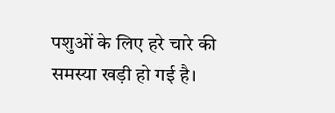पशुओं के लिए हरे चारे की समस्या खड़ी हो गई है।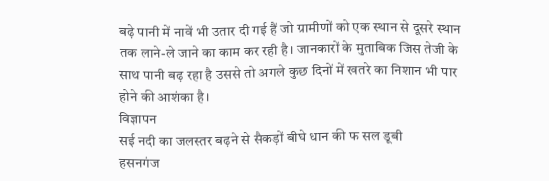बढ़े पानी में नावें भी उतार दी गई हैं जो ग्रामीणों को एक स्थान से दूसरे स्थान तक लाने-ले जाने का काम कर रही है। जानकारों के मुताबिक जिस तेजी के साथ पानी बढ़ रहा है उससे तो अगले कुछ दिनों में खतरे का निशान भी पार होने की आशंका है।
विज्ञापन
सई नदी का जलस्तर बढ़ने से सैकड़ों बीघे धान की फ सल डूबी
हसनगंज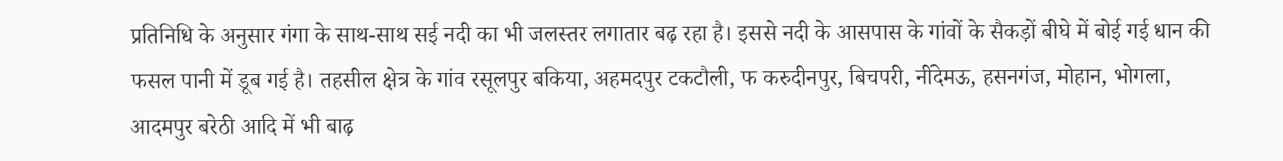प्रतिनिधि के अनुसार गंगा के साथ-साथ सई नदी का भी जलस्तर लगातार बढ़ रहा है। इससे नदी के आसपास के गांवों के सैकड़ों बीघे में बोई गई धान की फसल पानी में डूब गई है। तहसील क्षेत्र के गांव रसूलपुर बकिया, अहमदपुर टकटौली, फ करुदीनपुर, बिचपरी, नींदेमऊ, हसनगंज, मोहान, भोगला, आदमपुर बरेठी आदि में भी बाढ़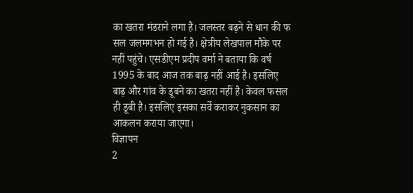का खतरा मंडराने लगा है। जलस्तर बढ़ने से धान की फ सल जलमगभन हो गई है। क्षेत्रीय लेखपाल मौके पर नहीं पहुंचे। एसडीएम प्रदीप वर्मा ने बताया कि वर्ष 1995 के बाद आज तक बाढ़ नहीं आई है। इसलिए बाढ़ और गांव के डूबने का खतरा नहीं है। केवल फसल ही डूबी है। इसलिए इसका सर्वे कराकर नुकसान का आकलन कराया जाएगा।
विज्ञापन
2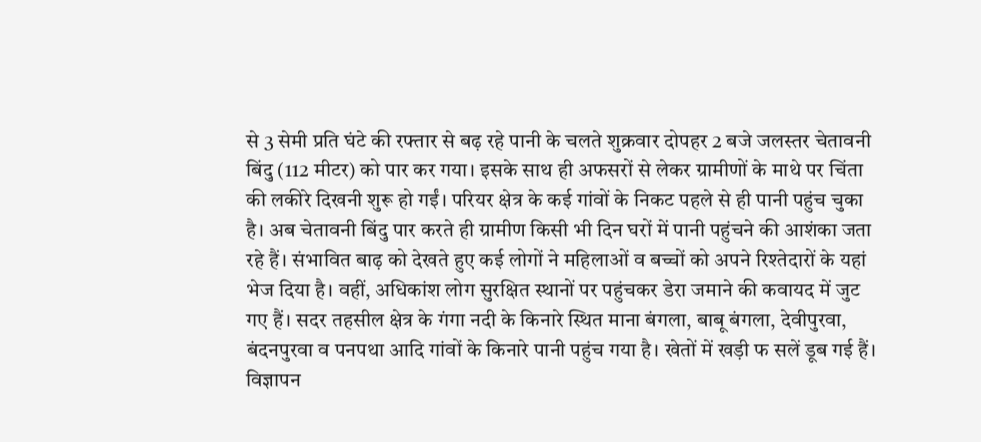से 3 सेमी प्रति घंटे की रफ्तार से बढ़ रहे पानी के चलते शुक्रवार दोपहर 2 बजे जलस्तर चेतावनी बिंदु (112 मीटर) को पार कर गया। इसके साथ ही अफसरों से लेकर ग्रामीणों के माथे पर चिंता की लकीरे दिखनी शुरू हो गईं। परियर क्षेत्र के कई गांवों के निकट पहले से ही पानी पहुंच चुका है। अब चेतावनी बिंदु पार करते ही ग्रामीण किसी भी दिन घरों में पानी पहुंचने की आशंका जता रहे हैं। संभावित बाढ़ को देखते हुए कई लोगों ने महिलाओं व बच्चों को अपने रिश्तेदारों के यहां भेज दिया है। वहीं, अधिकांश लोग सुरक्षित स्थानों पर पहुंचकर डेरा जमाने की कवायद में जुट गए हैं। सदर तहसील क्षेत्र के गंगा नदी के किनारे स्थित माना बंगला, बाबू बंगला, देवीपुरवा, बंदनपुरवा व पनपथा आदि गांवों के किनारे पानी पहुंच गया है। खेतों में खड़ी फ सलें डूब गई हैं।
विज्ञापन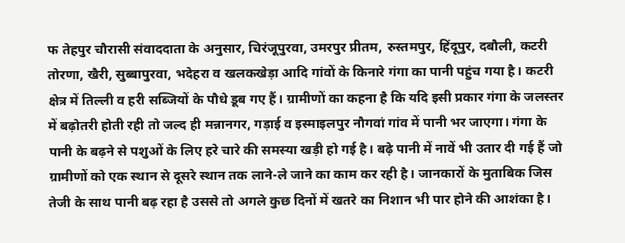फ तेहपुर चौरासी संवाददाता के अनुसार, चिरंजूपुरवा, उमरपुर प्रीतम, रुस्तमपुर, हिंदूपुर, दबौली, कटरी तोरणा, खैरी, सुब्बापुरवा, भदेहरा व खलकखेड़ा आदि गांवों के किनारे गंगा का पानी पहुंच गया है। कटरी क्षेत्र में तिल्ली व हरी सब्जियों के पौधे डूब गए हैं। ग्रामीणों का कहना है कि यदि इसी प्रकार गंगा के जलस्तर में बढ़ोतरी होती रही तो जल्द ही मन्नानगर, गड़ाई व इस्माइलपुर नौगवां गांव में पानी भर जाएगा। गंगा के पानी के बढ़ने से पशुओं के लिए हरे चारे की समस्या खड़ी हो गई है। बढ़े पानी में नावें भी उतार दी गई हैं जो ग्रामीणों को एक स्थान से दूसरे स्थान तक लाने-ले जाने का काम कर रही है। जानकारों के मुताबिक जिस तेजी के साथ पानी बढ़ रहा है उससे तो अगले कुछ दिनों में खतरे का निशान भी पार होने की आशंका है।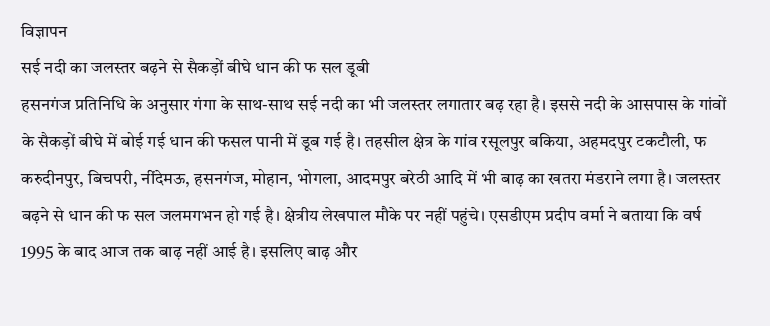विज्ञापन
सई नदी का जलस्तर बढ़ने से सैकड़ों बीघे धान की फ सल डूबी
हसनगंज प्रतिनिधि के अनुसार गंगा के साथ-साथ सई नदी का भी जलस्तर लगातार बढ़ रहा है। इससे नदी के आसपास के गांवों के सैकड़ों बीघे में बोई गई धान की फसल पानी में डूब गई है। तहसील क्षेत्र के गांव रसूलपुर बकिया, अहमदपुर टकटौली, फ करुदीनपुर, बिचपरी, नींदेमऊ, हसनगंज, मोहान, भोगला, आदमपुर बरेठी आदि में भी बाढ़ का खतरा मंडराने लगा है। जलस्तर बढ़ने से धान की फ सल जलमगभन हो गई है। क्षेत्रीय लेखपाल मौके पर नहीं पहुंचे। एसडीएम प्रदीप वर्मा ने बताया कि वर्ष 1995 के बाद आज तक बाढ़ नहीं आई है। इसलिए बाढ़ और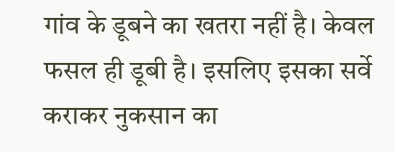गांव के डूबने का खतरा नहीं है। केवल फसल ही डूबी है। इसलिए इसका सर्वे कराकर नुकसान का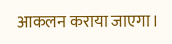आकलन कराया जाएगा।